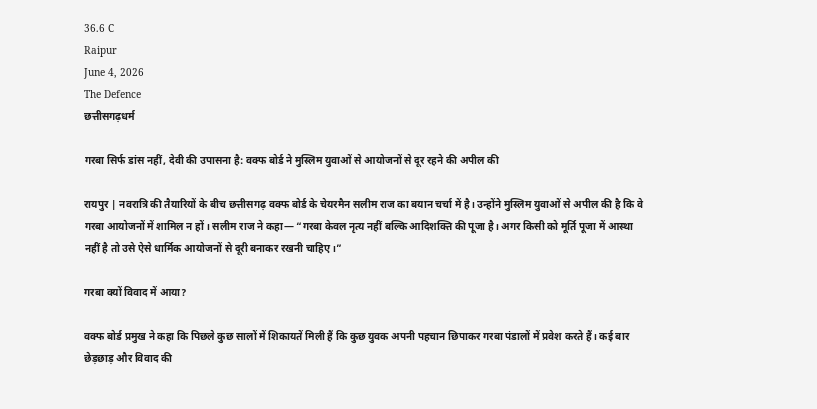36.6 C
Raipur
June 4, 2026
The Defence
छत्तीसगढ़धर्म

गरबा सिर्फ डांस नहीं, देवी की उपासना है: वक्फ बोर्ड ने मुस्लिम युवाओं से आयोजनों से दूर रहने की अपील की

रायपुर | नवरात्रि की तैयारियों के बीच छत्तीसगढ़ वक्फ बोर्ड के चेयरमैन सलीम राज का बयान चर्चा में है। उन्होंने मुस्लिम युवाओं से अपील की है कि वे गरबा आयोजनों में शामिल न हों। सलीम राज ने कहा— “गरबा केवल नृत्य नहीं बल्कि आदिशक्ति की पूजा है। अगर किसी को मूर्ति पूजा में आस्था नहीं है तो उसे ऐसे धार्मिक आयोजनों से दूरी बनाकर रखनी चाहिए।”

गरबा क्यों विवाद में आया?

वक्फ बोर्ड प्रमुख ने कहा कि पिछले कुछ सालों में शिकायतें मिली हैं कि कुछ युवक अपनी पहचान छिपाकर गरबा पंडालों में प्रवेश करते हैं। कई बार छेड़छाड़ और विवाद की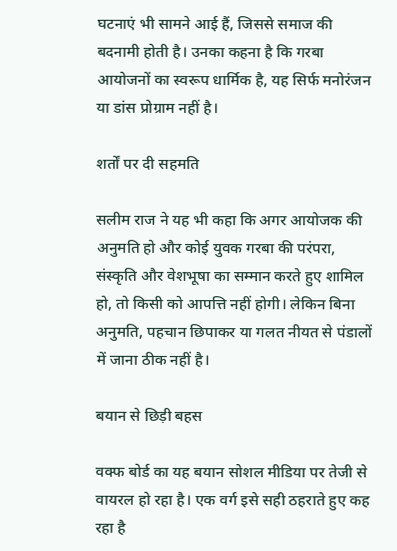घटनाएं भी सामने आई हैं, जिससे समाज की बदनामी होती है। उनका कहना है कि गरबा आयोजनों का स्वरूप धार्मिक है, यह सिर्फ मनोरंजन या डांस प्रोग्राम नहीं है।

शर्तों पर दी सहमति

सलीम राज ने यह भी कहा कि अगर आयोजक की अनुमति हो और कोई युवक गरबा की परंपरा, संस्कृति और वेशभूषा का सम्मान करते हुए शामिल हो, तो किसी को आपत्ति नहीं होगी। लेकिन बिना अनुमति, पहचान छिपाकर या गलत नीयत से पंडालों में जाना ठीक नहीं है।

बयान से छिड़ी बहस

वक्फ बोर्ड का यह बयान सोशल मीडिया पर तेजी से वायरल हो रहा है। एक वर्ग इसे सही ठहराते हुए कह रहा है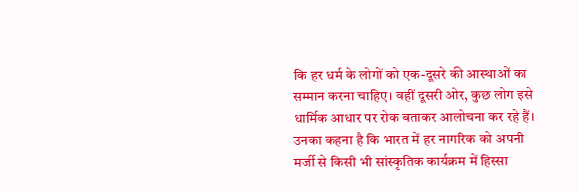कि हर धर्म के लोगों को एक-दूसरे की आस्थाओं का सम्मान करना चाहिए। वहीं दूसरी ओर, कुछ लोग इसे धार्मिक आधार पर रोक बताकर आलोचना कर रहे हैं। उनका कहना है कि भारत में हर नागरिक को अपनी मर्जी से किसी भी सांस्कृतिक कार्यक्रम में हिस्सा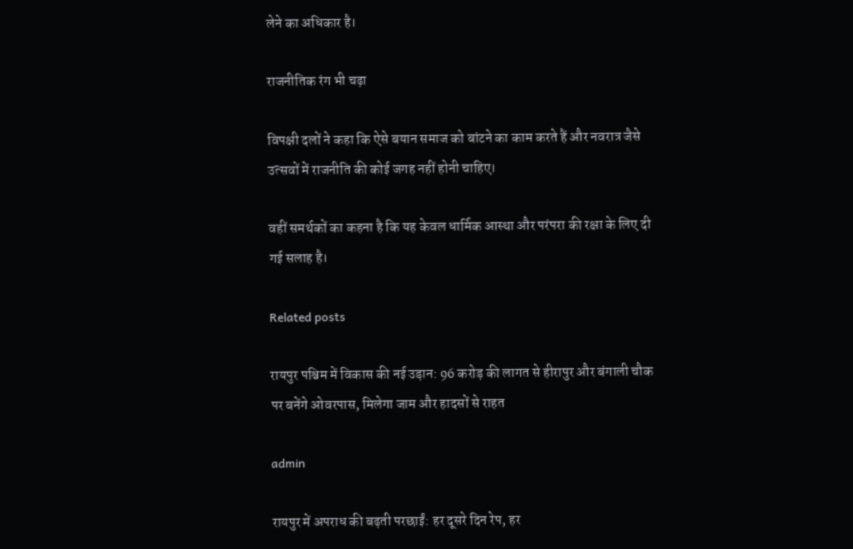लेने का अधिकार है।

राजनीतिक रंग भी चढ़ा

विपक्षी दलों ने कहा कि ऐसे बयान समाज को बांटने का काम करते हैं और नवरात्र जैसे उत्सवों में राजनीति की कोई जगह नहीं होनी चाहिए।

वहीं समर्थकों का कहना है कि यह केवल धार्मिक आस्था और परंपरा की रक्षा के लिए दी गई सलाह है।

Related posts

रायपुर पश्चिम में विकास की नई उड़ान: 96 करोड़ की लागत से हीरापुर और बंगाली चौक पर बनेंगे ओवरपास, मिलेगा जाम और हादसों से राहत

admin

रायपुर में अपराध की बढ़ती परछाईं: हर दूसरे दिन रेप, हर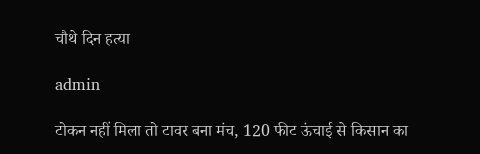चौथे दिन हत्या

admin

टोकन नहीं मिला तो टावर बना मंच, 120 फीट ऊंचाई से किसान का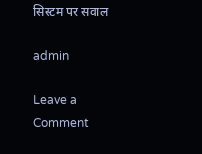सिस्टम पर सवाल

admin

Leave a Comment